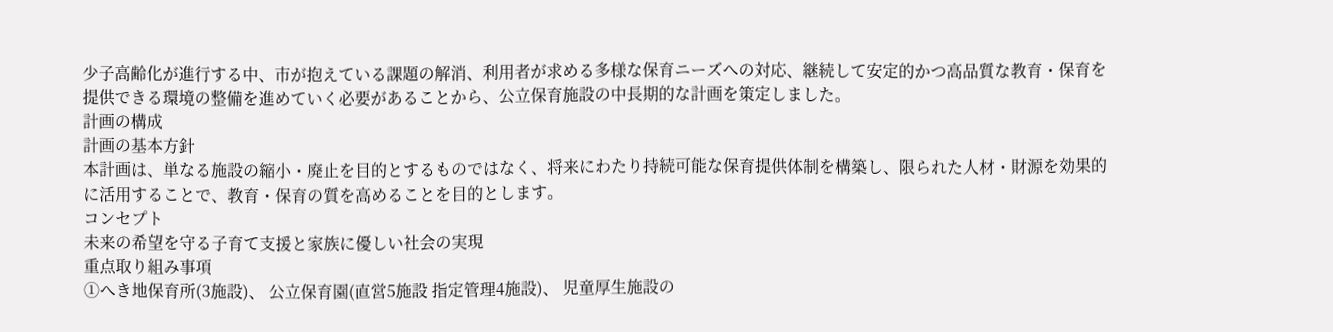少子高齢化が進行する中、市が抱えている課題の解消、利用者が求める多様な保育ニーズへの対応、継続して安定的かつ高品質な教育・保育を提供できる環境の整備を進めていく必要があることから、公立保育施設の中長期的な計画を策定しました。
計画の構成
計画の基本方針
本計画は、単なる施設の縮小・廃止を目的とするものではなく、将来にわたり持続可能な保育提供体制を構築し、限られた人材・財源を効果的に活用することで、教育・保育の質を高めることを目的とします。
コンセプト
未来の希望を守る子育て支援と家族に優しい社会の実現
重点取り組み事項
①へき地保育所(3施設)、 公立保育園(直営5施設 指定管理4施設)、 児童厚生施設の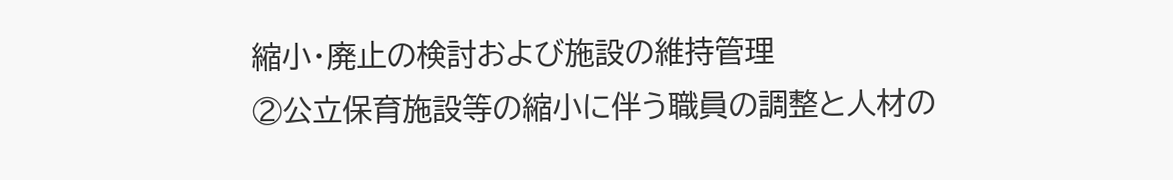縮小・廃止の検討および施設の維持管理
②公立保育施設等の縮小に伴う職員の調整と人材の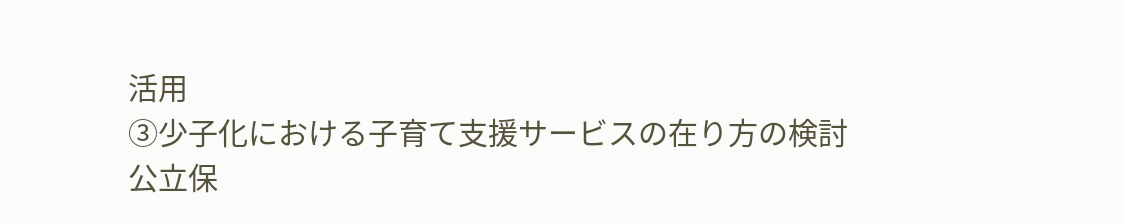活用
③少子化における子育て支援サービスの在り方の検討
公立保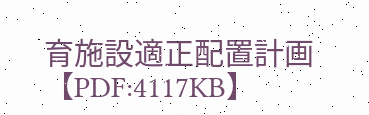育施設適正配置計画【PDF:4117KB】